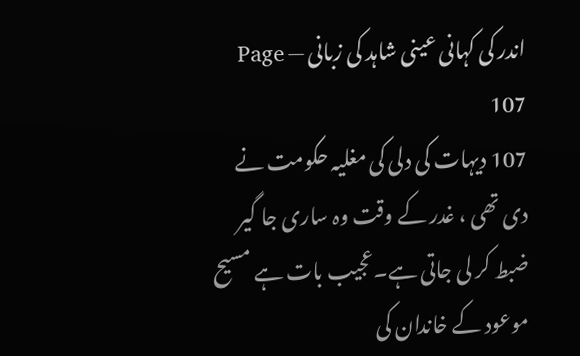اندر کی کہانی عینی شاہد کی زبانی — Page 107
107 دیہات کی دلی کی مغلیہ حکومت نے دی تھی ، غدر کے وقت وہ ساری جا گیر ضبط کر لی جاتی ہے۔عجیب بات ہے مسیح موعود کے خاندان کی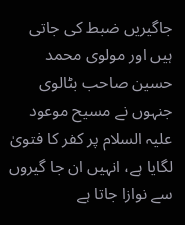جاگیریں ضبط کی جاتی ہیں اور مولوی محمد حسین صاحب بٹالوی جنہوں نے مسیح موعود علیہ السلام پر کفر کا فتویٰ لگایا ہے، انہیں ان جا گیروں سے نوازا جاتا ہے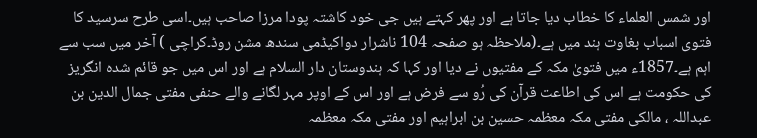اور شمس العلماء کا خطاب دیا جاتا ہے اور پھر کہتے ہیں جی خود کاشتہ پودا مرزا صاحب ہیں۔اسی طرح سرسید کا فتوی اسباب بغاوت ہند میں ہے۔(ملاحظہ ہو صفحہ 104 ناشرار دواکیڈمی سندھ مشن روڈ۔کراچی ) آخر میں سب سے اہم ہے۔1857ء میں فتویٰ مکہ کے مفتیوں نے دیا اور کہا کہ ہندوستان دار السلام ہے اور اس میں جو قائم شدہ انگریز کی حکومت ہے اس کی اطاعت قرآن کی رُو سے فرض ہے اور اس کے اوپر مہر لگانے والے حنفی مفتی جمال الدین بن عبداللہ ، مالکی مفتی مکہ معظمہ حسین بن ابراہیم اور مفتی مکہ معظمہ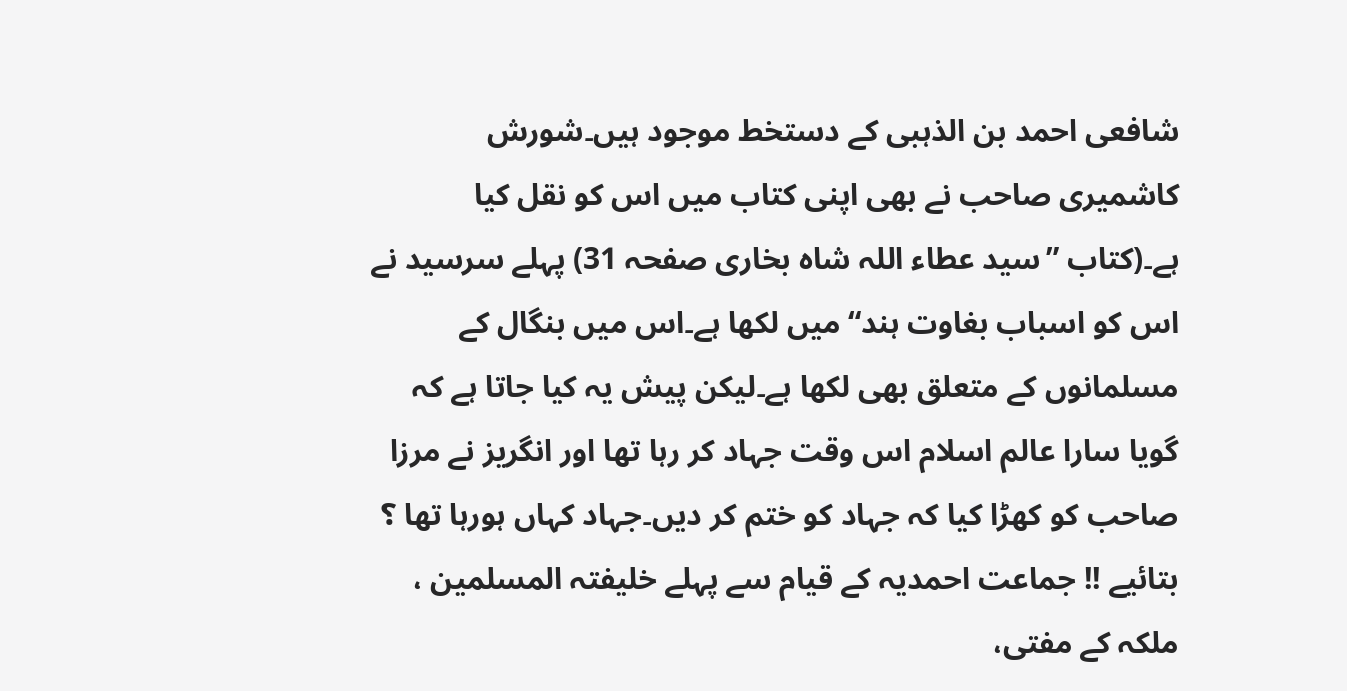شافعی احمد بن الذہبی کے دستخط موجود ہیں۔شورش کاشمیری صاحب نے بھی اپنی کتاب میں اس کو نقل کیا ہے۔(کتاب ”سید عطاء اللہ شاہ بخاری صفحہ 31) پہلے سرسید نے اس کو اسباب بغاوت ہند“ میں لکھا ہے۔اس میں بنگال کے مسلمانوں کے متعلق بھی لکھا ہے۔لیکن پیش یہ کیا جاتا ہے کہ گویا سارا عالم اسلام اس وقت جہاد کر رہا تھا اور انگریز نے مرزا صاحب کو کھڑا کیا کہ جہاد کو ختم کر دیں۔جہاد کہاں ہورہا تھا ؟ بتائیے !! جماعت احمدیہ کے قیام سے پہلے خلیفتہ المسلمین ، ملکہ کے مفتی،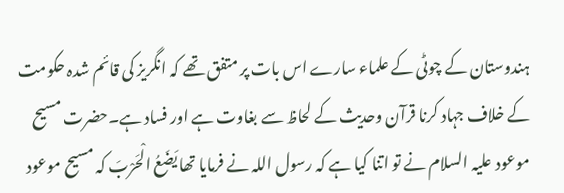ہندوستان کے چوٹی کے علماء سارے اس بات پر متفق تھے کہ انگریز کی قائم شدہ حکومت کے خلاف جہاد کرنا قرآن وحدیث کے لحاظ سے بغاوت ہے اور فساد ہے۔حضرت مسیح موعود علیہ السلام نے تو اتنا کیا ہے کہ رسول اللہ نے فرمایا تھا يَضَعُ الْحَرْبَ کہ مسیح موعود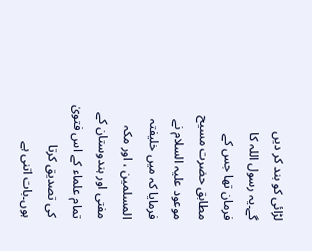لڑائی کو بند کر دیں گے۔یہ رسول اللہ کا فرمان تھا جس کے مطابق حضرت مسیح موعود علیہ السلام نے فرمایا کہ میں خلیفتہ المسلمین ، اور مکہ مفتی اور ہندوستان کے تمام علماء کے اس فتویٰ کی تصدیق کرتا ہوں۔بات اتنی ہے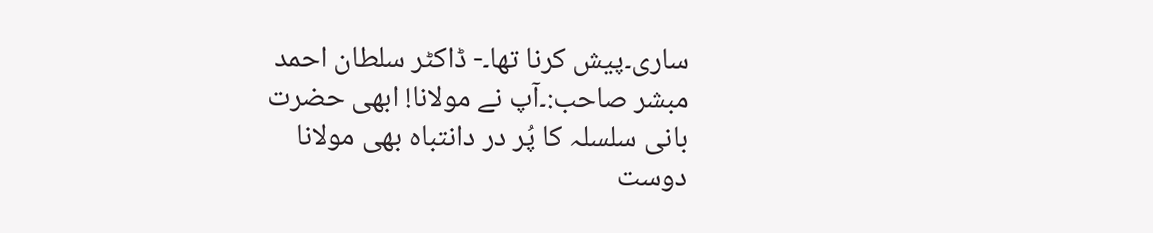ساری۔پیش کرنا تھا۔- ڈاکٹر سلطان احمد مبشر صاحب:۔آپ نے مولانا! ابھی حضرت بانی سلسلہ کا پُر در دانتباہ بھی مولانا دوست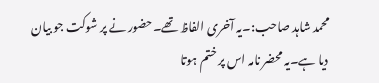محمد شاہد صاحب:۔یہ آخری الفاظ تھے۔حضور نے پر شوکت جو بیان دیا ہے۔یہ محضر نامہ اس پر ختم ہوتا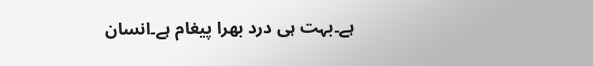ہے۔بہت ہی درد بھرا پیغام ہے۔انسان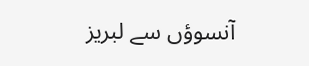آنسوؤں سے لبریز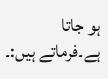ہو جاتا ہے۔فرماتے ہیں:۔